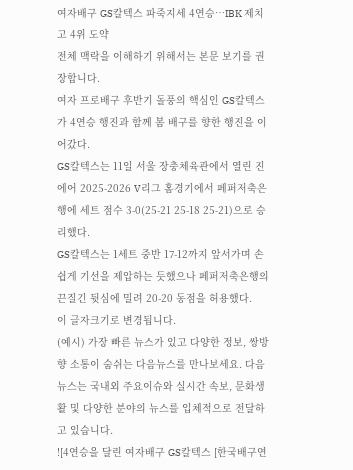여자배구 GS칼텍스 파죽지세 4연승…IBK 제치고 4위 도약
전체 맥락을 이해하기 위해서는 본문 보기를 권장합니다.
여자 프로배구 후반기 돌풍의 핵심인 GS칼텍스가 4연승 행진과 함께 봄 배구를 향한 행진을 이어갔다.
GS칼텍스는 11일 서울 장충체육관에서 열린 진에어 2025-2026 V리그 홈경기에서 페퍼저축은행에 세트 점수 3-0(25-21 25-18 25-21)으로 승리했다.
GS칼텍스는 1세트 중반 17-12까지 앞서가며 손쉽게 기선을 제압하는 듯했으나 페퍼저축은행의 끈질긴 뒷심에 밀려 20-20 동점을 허용했다.
이 글자크기로 변경됩니다.
(예시) 가장 빠른 뉴스가 있고 다양한 정보, 쌍방향 소통이 숨쉬는 다음뉴스를 만나보세요. 다음뉴스는 국내외 주요이슈와 실시간 속보, 문화생활 및 다양한 분야의 뉴스를 입체적으로 전달하고 있습니다.
![4연승을 달린 여자배구 GS칼텍스 [한국배구연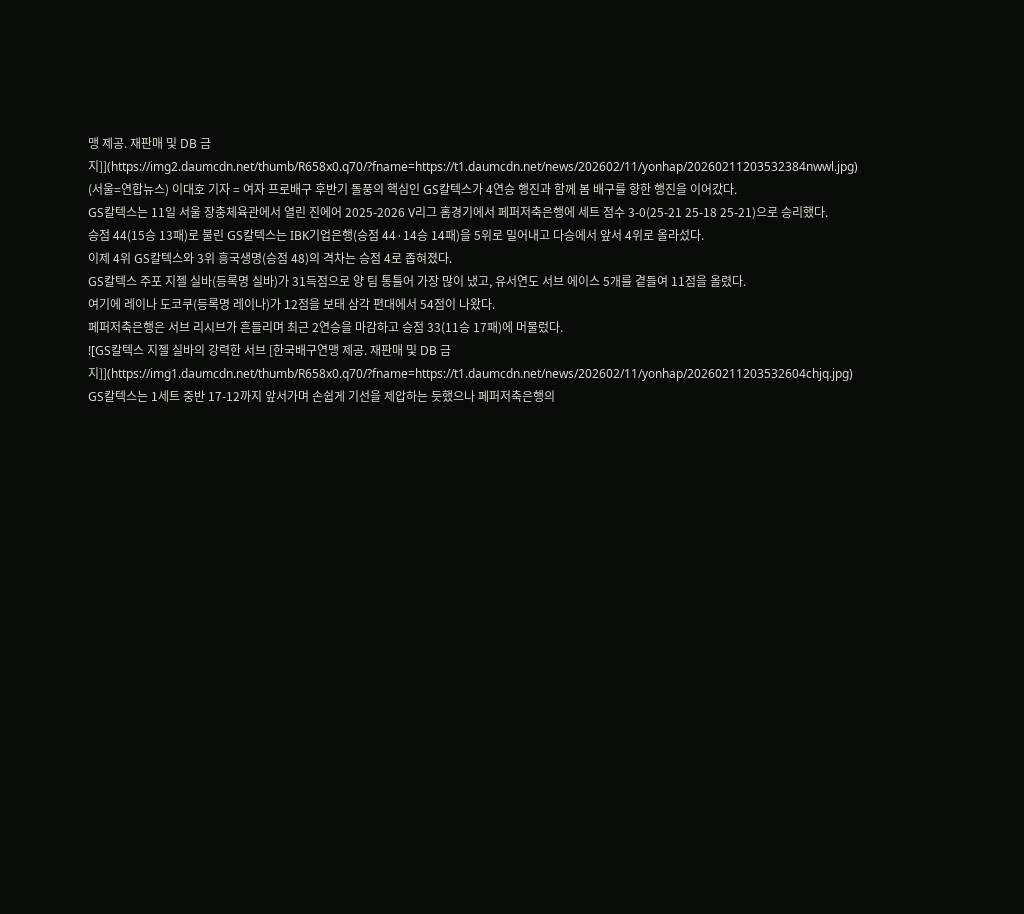맹 제공. 재판매 및 DB 금지]](https://img2.daumcdn.net/thumb/R658x0.q70/?fname=https://t1.daumcdn.net/news/202602/11/yonhap/20260211203532384nwwl.jpg)
(서울=연합뉴스) 이대호 기자 = 여자 프로배구 후반기 돌풍의 핵심인 GS칼텍스가 4연승 행진과 함께 봄 배구를 향한 행진을 이어갔다.
GS칼텍스는 11일 서울 장충체육관에서 열린 진에어 2025-2026 V리그 홈경기에서 페퍼저축은행에 세트 점수 3-0(25-21 25-18 25-21)으로 승리했다.
승점 44(15승 13패)로 불린 GS칼텍스는 IBK기업은행(승점 44·14승 14패)을 5위로 밀어내고 다승에서 앞서 4위로 올라섰다.
이제 4위 GS칼텍스와 3위 흥국생명(승점 48)의 격차는 승점 4로 좁혀졌다.
GS칼텍스 주포 지젤 실바(등록명 실바)가 31득점으로 양 팀 통틀어 가장 많이 냈고, 유서연도 서브 에이스 5개를 곁들여 11점을 올렸다.
여기에 레이나 도코쿠(등록명 레이나)가 12점을 보태 삼각 편대에서 54점이 나왔다.
페퍼저축은행은 서브 리시브가 흔들리며 최근 2연승을 마감하고 승점 33(11승 17패)에 머물렀다.
![GS칼텍스 지젤 실바의 강력한 서브 [한국배구연맹 제공. 재판매 및 DB 금지]](https://img1.daumcdn.net/thumb/R658x0.q70/?fname=https://t1.daumcdn.net/news/202602/11/yonhap/20260211203532604chjq.jpg)
GS칼텍스는 1세트 중반 17-12까지 앞서가며 손쉽게 기선을 제압하는 듯했으나 페퍼저축은행의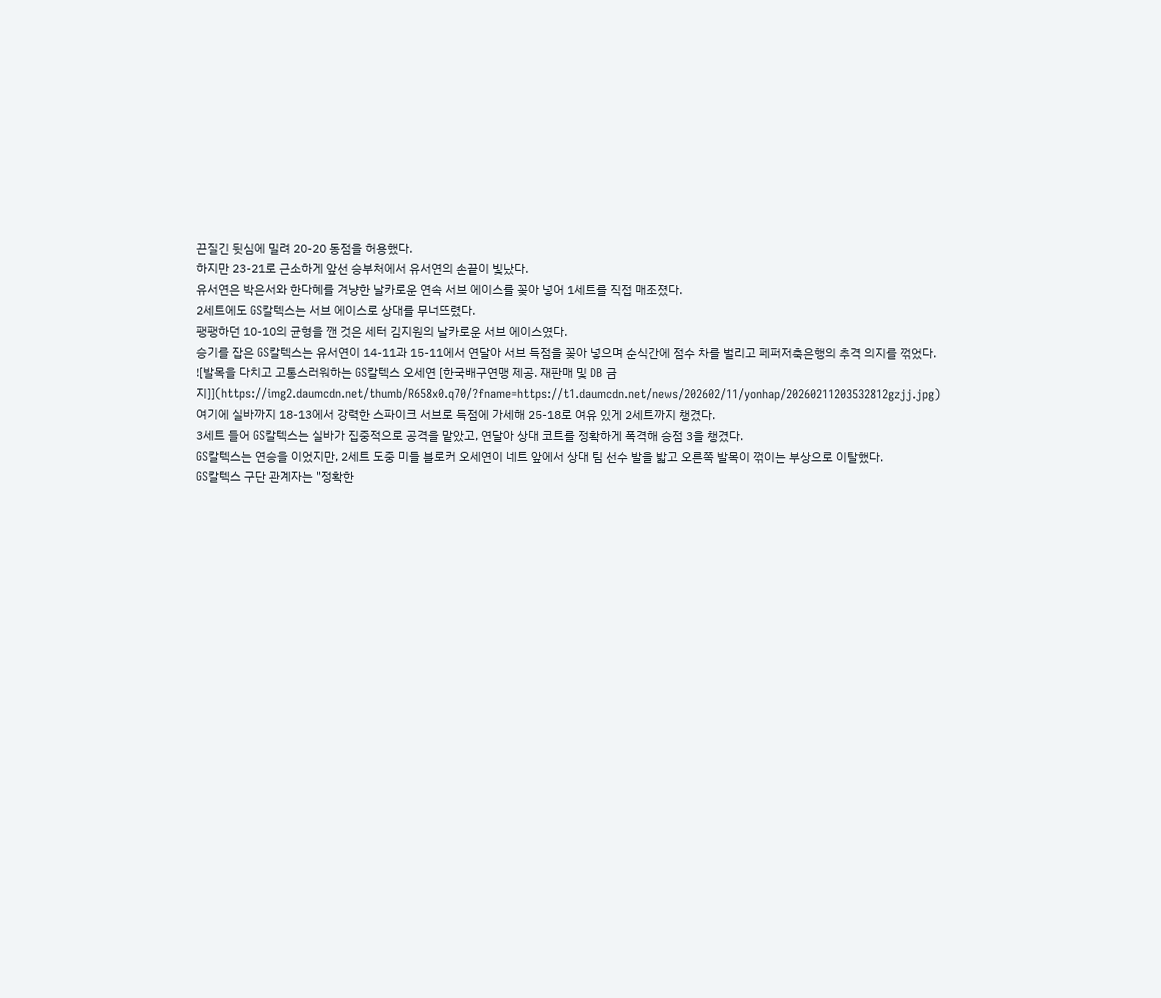끈질긴 뒷심에 밀려 20-20 동점을 허용했다.
하지만 23-21로 근소하게 앞선 승부처에서 유서연의 손끝이 빛났다.
유서연은 박은서와 한다혜를 겨냥한 날카로운 연속 서브 에이스를 꽂아 넣어 1세트를 직접 매조졌다.
2세트에도 GS칼텍스는 서브 에이스로 상대를 무너뜨렸다.
팽팽하던 10-10의 균형을 깬 것은 세터 김지원의 날카로운 서브 에이스였다.
승기를 잡은 GS칼텍스는 유서연이 14-11과 15-11에서 연달아 서브 득점을 꽂아 넣으며 순식간에 점수 차를 벌리고 페퍼저축은행의 추격 의지를 꺾었다.
![발목을 다치고 고통스러워하는 GS칼텍스 오세연 [한국배구연맹 제공. 재판매 및 DB 금지]](https://img2.daumcdn.net/thumb/R658x0.q70/?fname=https://t1.daumcdn.net/news/202602/11/yonhap/20260211203532812gzjj.jpg)
여기에 실바까지 18-13에서 강력한 스파이크 서브로 득점에 가세해 25-18로 여유 있게 2세트까지 챙겼다.
3세트 들어 GS칼텍스는 실바가 집중적으로 공격을 맡았고, 연달아 상대 코트를 정확하게 폭격해 승점 3을 챙겼다.
GS칼텍스는 연승을 이었지만, 2세트 도중 미들 블로커 오세연이 네트 앞에서 상대 팀 선수 발을 밟고 오른쪽 발목이 꺾이는 부상으로 이탈했다.
GS칼텍스 구단 관계자는 "정확한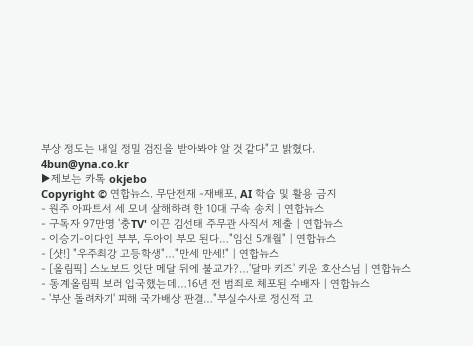부상 정도는 내일 정밀 검진을 받아봐야 알 것 같다"고 밝혔다.
4bun@yna.co.kr
▶제보는 카톡 okjebo
Copyright © 연합뉴스. 무단전재 -재배포, AI 학습 및 활용 금지
- 원주 아파트서 세 모녀 살해하려 한 10대 구속 송치 | 연합뉴스
- 구독자 97만명 '충TV' 이끈 김선태 주무관 사직서 제출 | 연합뉴스
- 이승기-이다인 부부, 두아이 부모 된다…"임신 5개월" | 연합뉴스
- [샷!] "우주최강 고등학생"…"만세 만세!" | 연합뉴스
- [올림픽] 스노보드 잇단 메달 뒤에 불교가?…'달마 키즈' 키운 호산스님 | 연합뉴스
- 동계올림픽 보러 입국했는데…16년 전 범죄로 체포된 수배자 | 연합뉴스
- '부산 돌려차기' 피해 국가배상 판결…"부실수사로 정신적 고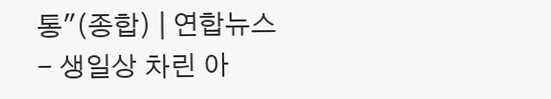통"(종합) | 연합뉴스
- 생일상 차린 아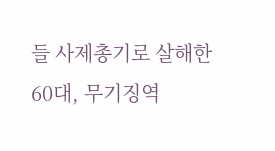들 사제총기로 살해한 60대, 무기징역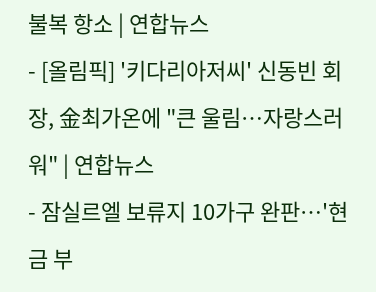불복 항소 | 연합뉴스
- [올림픽] '키다리아저씨' 신동빈 회장, 金최가온에 "큰 울림…자랑스러워" | 연합뉴스
- 잠실르엘 보류지 10가구 완판…'현금 부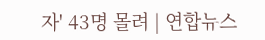자' 43명 몰려 | 연합뉴스